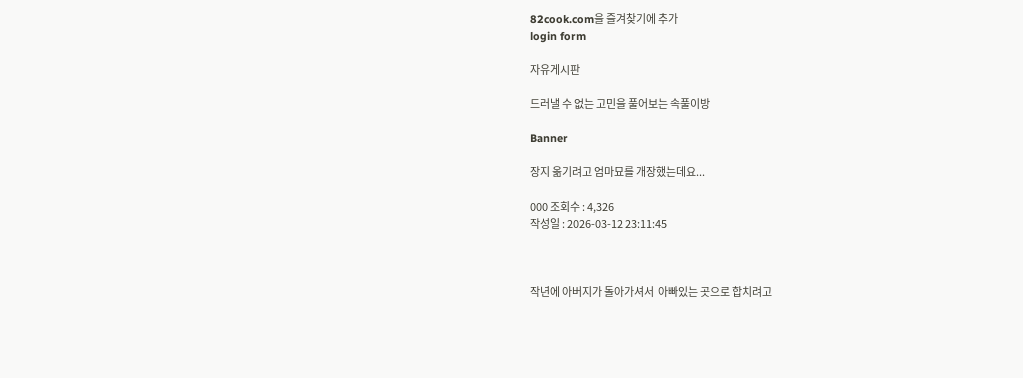82cook.com을 즐겨찾기에 추가
login form

자유게시판

드러낼 수 없는 고민을 풀어보는 속풀이방

Banner

장지 옮기려고 엄마묘를 개장했는데요...

000 조회수 : 4,326
작성일 : 2026-03-12 23:11:45



작년에 아버지가 돌아가셔서  아빠있는 곳으로 합치려고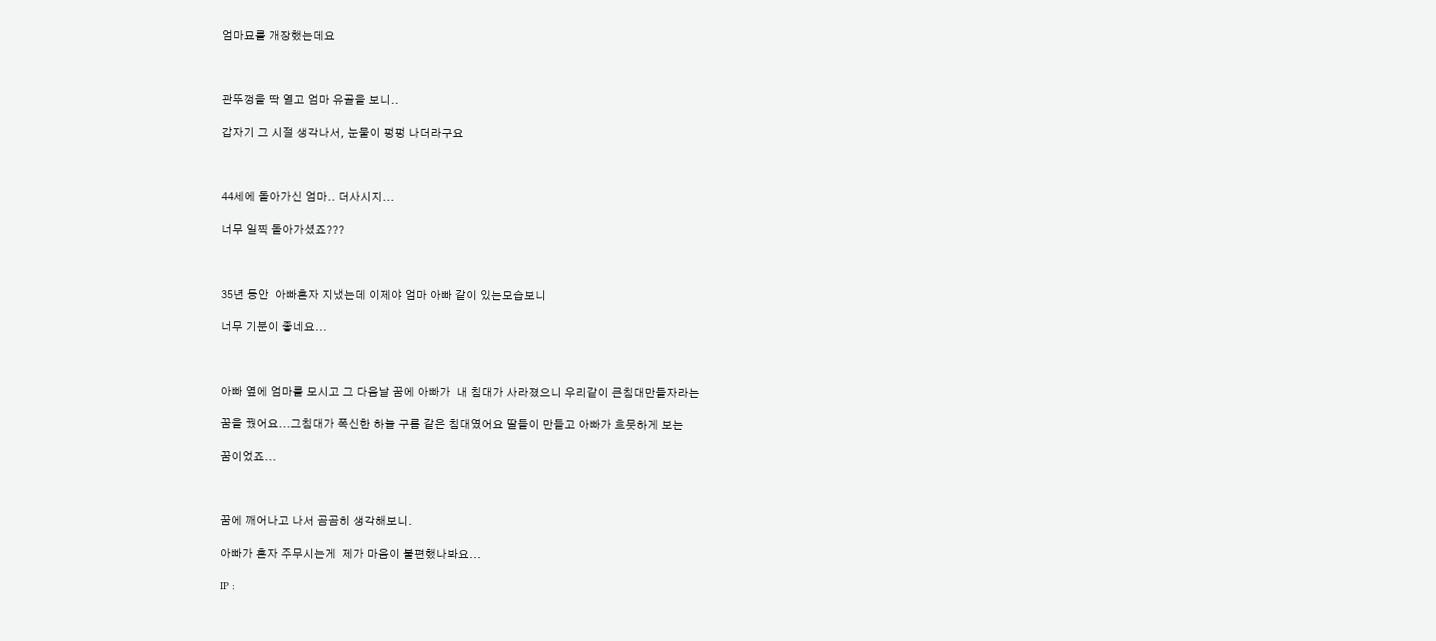엄마묘를 개장했는데요



관뚜껑을 딱 열고 엄마 유골을 보니..

갑자기 그 시절 생각나서, 눈물이 펑펑 나더라구요



44세에 돌아가신 엄마.. 더사시지...

너무 일찍 돌아가셨죠???



35년 동안  아빠혼자 지냈는데 이제야 엄마 아빠 같이 있는모습보니

너무 기분이 좋네요...



아빠 옆에 엄마를 모시고 그 다음날 꿈에 아빠가  내 침대가 사라졌으니 우리같이 큰침대만들자라는

꿈을 꿨어요...그침대가 폭신한 하늘 구름 같은 침대였어요 딸들이 만들고 아빠가 흐뭇하게 보는

꿈이었죠...



꿈에 깨어나고 나서 곰곰히 생각해보니.

아빠가 혼자 주무시는게  제가 마음이 불편했나봐요...

IP :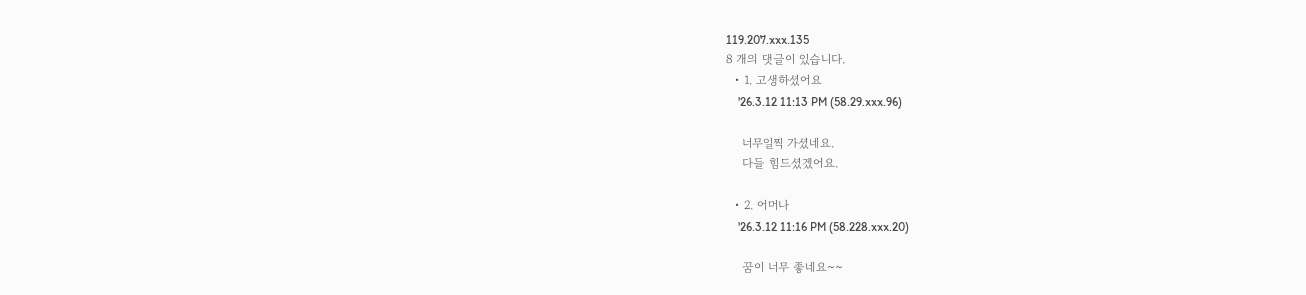119.207.xxx.135
8 개의 댓글이 있습니다.
  • 1. 고생하셨어요
    '26.3.12 11:13 PM (58.29.xxx.96)

    너무일찍 가셨네요.
    다들 힘드셨겠어요.

  • 2. 어머나
    '26.3.12 11:16 PM (58.228.xxx.20)

    꿈이 너무 좋네요~~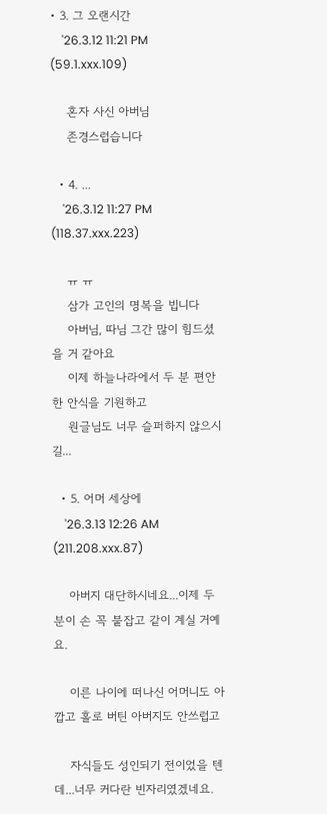• 3. 그 오랜시간
    '26.3.12 11:21 PM (59.1.xxx.109)

    혼자 사신 아버님
    존경스럽습니다

  • 4. ...
    '26.3.12 11:27 PM (118.37.xxx.223)

    ㅠ ㅠ
    삼가 고인의 명복을 빕니다
    아버님, 따님 그간 많이 힘드셨을 거 같아요
    이제 하늘나라에서 두 분 편안한 안식을 기원하고
    원글님도 너무 슬퍼하지 않으시길...

  • 5. 어머 세상에
    '26.3.13 12:26 AM (211.208.xxx.87)

    아버지 대단하시네요...이제 두분이 손 꼭 붙잡고 같이 계실 거예요.

    이른 나이에 떠나신 어머니도 아깝고 홀로 버틴 아버지도 안쓰럽고

    자식들도 성인되기 전이었을 텐데...너무 커다란 빈자리였겠네요.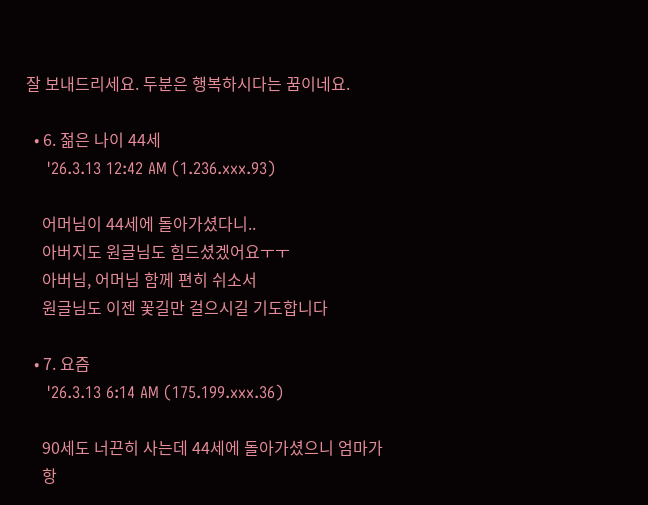잘 보내드리세요. 두분은 행복하시다는 꿈이네요.

  • 6. 젊은 나이 44세
    '26.3.13 12:42 AM (1.236.xxx.93)

    어머님이 44세에 돌아가셨다니..
    아버지도 원글님도 힘드셨겠어요ㅜㅜ
    아버님, 어머님 함께 편히 쉬소서
    원글님도 이젠 꽃길만 걸으시길 기도합니다

  • 7. 요즘
    '26.3.13 6:14 AM (175.199.xxx.36)

    90세도 너끈히 사는데 44세에 돌아가셨으니 엄마가
    항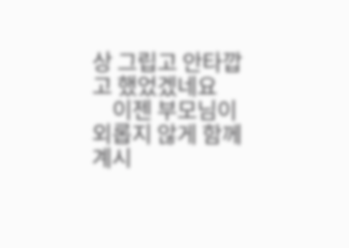상 그립고 안타깝고 했었겠네요
    이젠 부모님이 외롭지 않게 함께 계시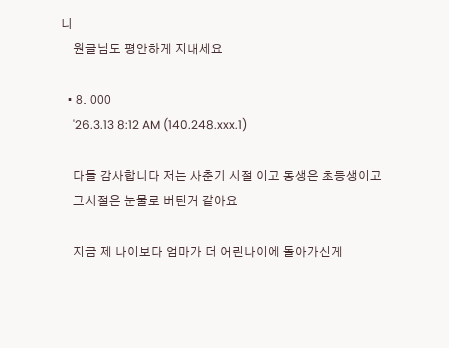니
    원글님도 평안하게 지내세요

  • 8. 000
    '26.3.13 8:12 AM (140.248.xxx.1)

    다들 감사합니다 저는 사춘기 시절 이고 동생은 초등생이고
    그시절은 눈물로 버틴거 같아요

    지금 제 나이보다 엄마가 더 어린나이에 돌아가신게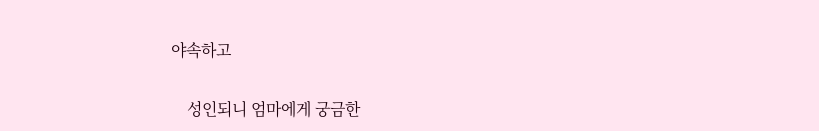야속하고

    성인되니 엄마에게 궁금한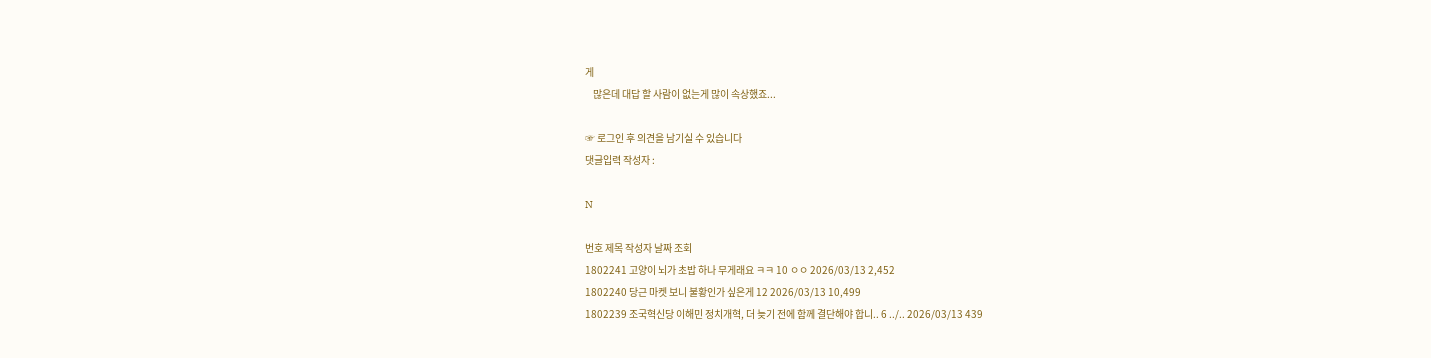게
    많은데 대답 할 사람이 없는게 많이 속상했죠...

☞ 로그인 후 의견을 남기실 수 있습니다
댓글입력 작성자 :

N

번호 제목 작성자 날짜 조회
1802241 고양이 뇌가 초밥 하나 무게래요 ㅋㅋ 10 ㅇㅇ 2026/03/13 2,452
1802240 당근 마켓 보니 불황인가 싶은게 12 2026/03/13 10,499
1802239 조국혁신당 이해민 정치개혁, 더 늦기 전에 함께 결단해야 합니.. 6 ../.. 2026/03/13 439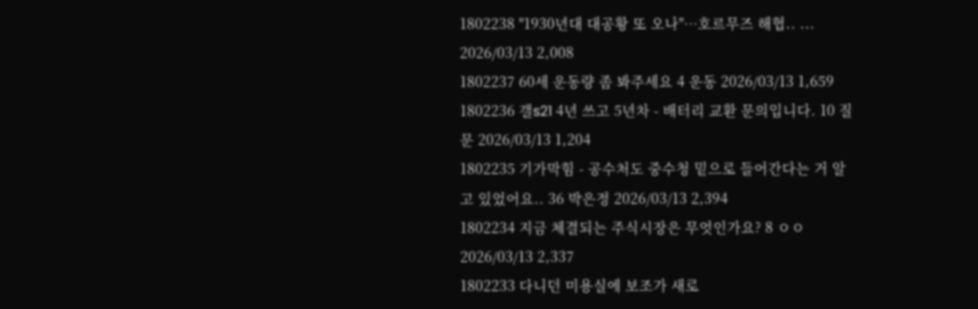1802238 "1930년대 대공황 또 오나"…호르무즈 해협.. ... 2026/03/13 2,008
1802237 60세 운동량 좀 봐주세요 4 운동 2026/03/13 1,659
1802236 갤s21 4년 쓰고 5년차 - 배터리 교환 문의입니다. 10 질문 2026/03/13 1,204
1802235 기가막힘 - 공수처도 중수청 밑으로 들어간다는 거 알고 있었어요.. 36 박은정 2026/03/13 2,394
1802234 지금 체결되는 주식시장은 무엇인가요? 8 ㅇㅇ 2026/03/13 2,337
1802233 다니던 미용실에 보조가 새로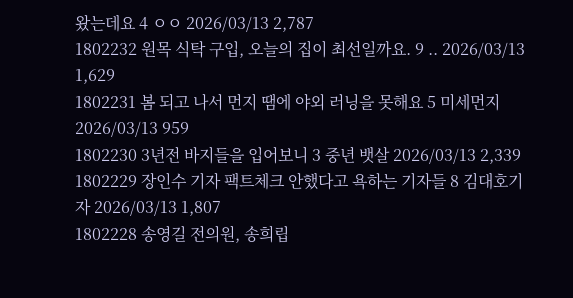왔는데요 4 ㅇㅇ 2026/03/13 2,787
1802232 원목 식탁 구입, 오늘의 집이 최선일까요. 9 .. 2026/03/13 1,629
1802231 봄 되고 나서 먼지 땜에 야외 러닝을 못해요 5 미세먼지 2026/03/13 959
1802230 3년전 바지들을 입어보니 3 중년 뱃살 2026/03/13 2,339
1802229 장인수 기자 팩트체크 안했다고 욕하는 기자들 8 김대호기자 2026/03/13 1,807
1802228 송영길 전의원, 송희립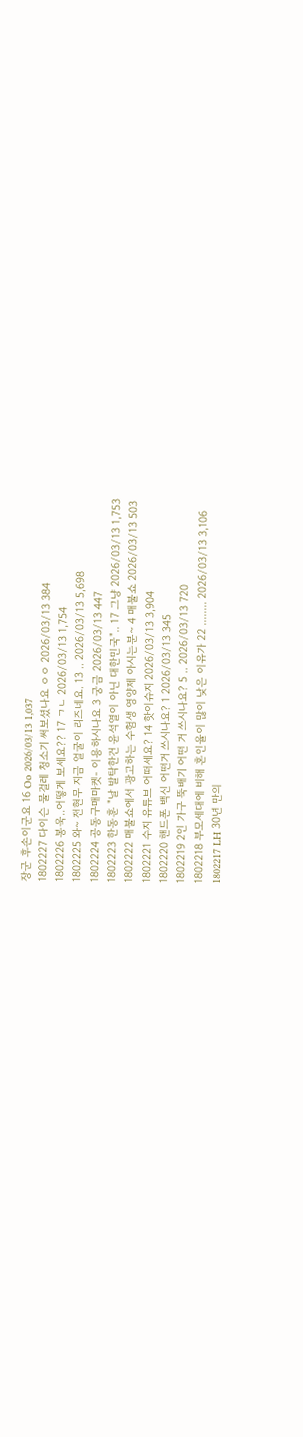장군 후손이군요 16 Oo 2026/03/13 1,037
1802227 다이슨 물걸레 청소기 써보셨나요 ㅇㅇ 2026/03/13 384
1802226 봉욱..어떻게 보세요?? 17 ㄱㄴ 2026/03/13 1,754
1802225 와~ 전현무 지금 얼굴이 리즈네요. 13 .. 2026/03/13 5,698
1802224 공동구매마켓- 이용하시나요 3 궁금 2026/03/13 447
1802223 한동훈 "날 발탁한건 윤석열이 아닌 대한민국".. 17 그냥 2026/03/13 1,753
1802222 매불쇼에서 광고하는 수험생 영양제 아시는분~ 4 매불쇼 2026/03/13 503
1802221 수지 유튜브 어떠세요? 14 핫이슈지 2026/03/13 3,904
1802220 핸드폰 백신 어떤거 쓰시나요? 1 2026/03/13 345
1802219 2인 가구 뚝배기 어떤 거 쓰시나요? 5 .. 2026/03/13 720
1802218 부모세대에 비해 혼인율이 많이 낮은 이유가 22 ........ 2026/03/13 3,106
1802217 LH 30년 만의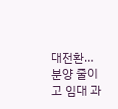대전환…분양 줄이고 임대 과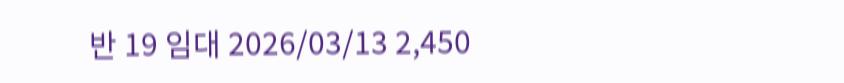반 19 임대 2026/03/13 2,450